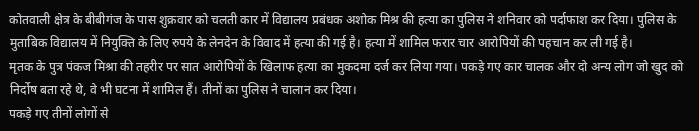कोतवाली क्षेत्र के बीबीगंज के पास शुक्रवार को चलती कार में विद्यालय प्रबंधक अशोक मिश्र की हत्या का पुलिस ने शनिवार को पर्दाफाश कर दिया। पुलिस के मुताबिक विद्यालय में नियुक्ति के लिए रुपये के लेनदेन के विवाद में हत्या की गई है। हत्या में शामिल फरार चार आरोपियों की पहचान कर ली गई है।
मृतक के पुत्र पंकज मिश्रा की तहरीर पर सात आरोपियों के खिलाफ हत्या का मुकदमा दर्ज कर लिया गया। पकड़े गए कार चालक और दो अन्य लोग जो खुद को निर्दोष बता रहे थे, वे भी घटना में शामिल हैं। तीनों का पुलिस ने चालान कर दिया।
पकड़े गए तीनों लोगों से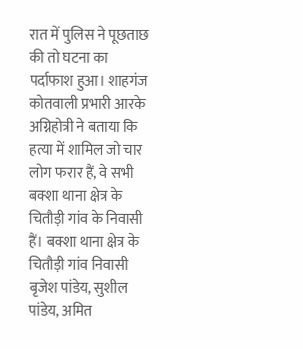रात में पुलिस ने पूछताछ की तो घटना का पर्दाफाश हुआ। शाहगंज कोतवाली प्रभारी आरके अग्निहोत्री ने बताया कि हत्या में शामिल जो चार लोग फरार हैं, वे सभी बक्शा थाना क्षेत्र के चितौड़ी गांव के निवासी हैं। बक्शा थाना क्षेत्र के चितौड़ी गांव निवासी बृजेश पांडेय, सुशील पांडेय, अमित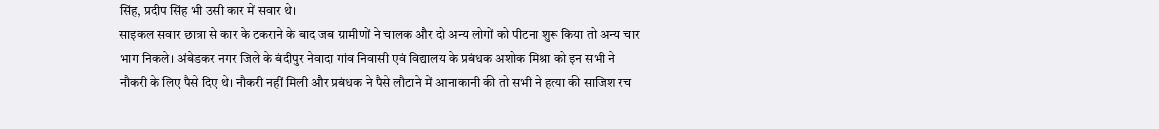सिंह, प्रदीप सिंह भी उसी कार में सवार थे।
साइकल सवार छात्रा से कार के टकराने के बाद जब ग्रामीणों ने चालक और दो अन्य लोगों को पीटना शुरू किया तो अन्य चार भाग निकले। अंबेडकर नगर जिले के बंदीपुर नेवादा गांव निवासी एवं विद्यालय के प्रबंधक अशोक मिश्रा को इन सभी ने नौकरी के लिए पैसे दिए थे। नौकरी नहीं मिली और प्रबंधक ने पैसे लौटाने में आनाकानी की तो सभी ने हत्या की साजिश रच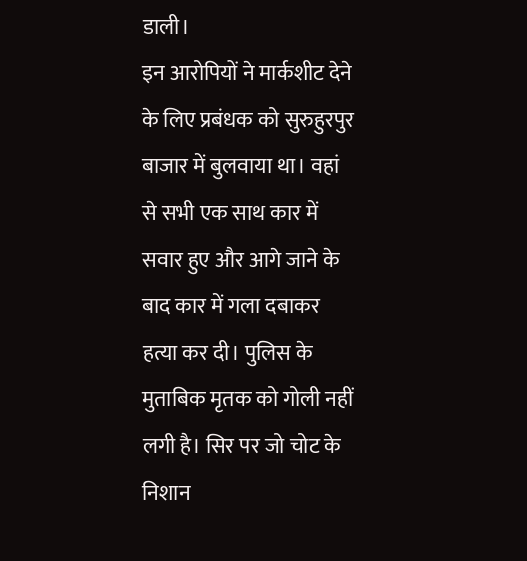डाली।
इन आरोपियों ने मार्कशीट देने के लिए प्रबंधक को सुरुहुरपुर बाजार में बुलवाया था। वहां से सभी एक साथ कार में सवार हुए और आगे जाने के बाद कार में गला दबाकर हत्या कर दी। पुलिस के मुताबिक मृतक को गोली नहीं लगी है। सिर पर जो चोट के निशान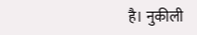है। नुकीली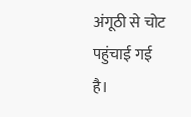अंगूठी से चोट पहुंचाई गई है।